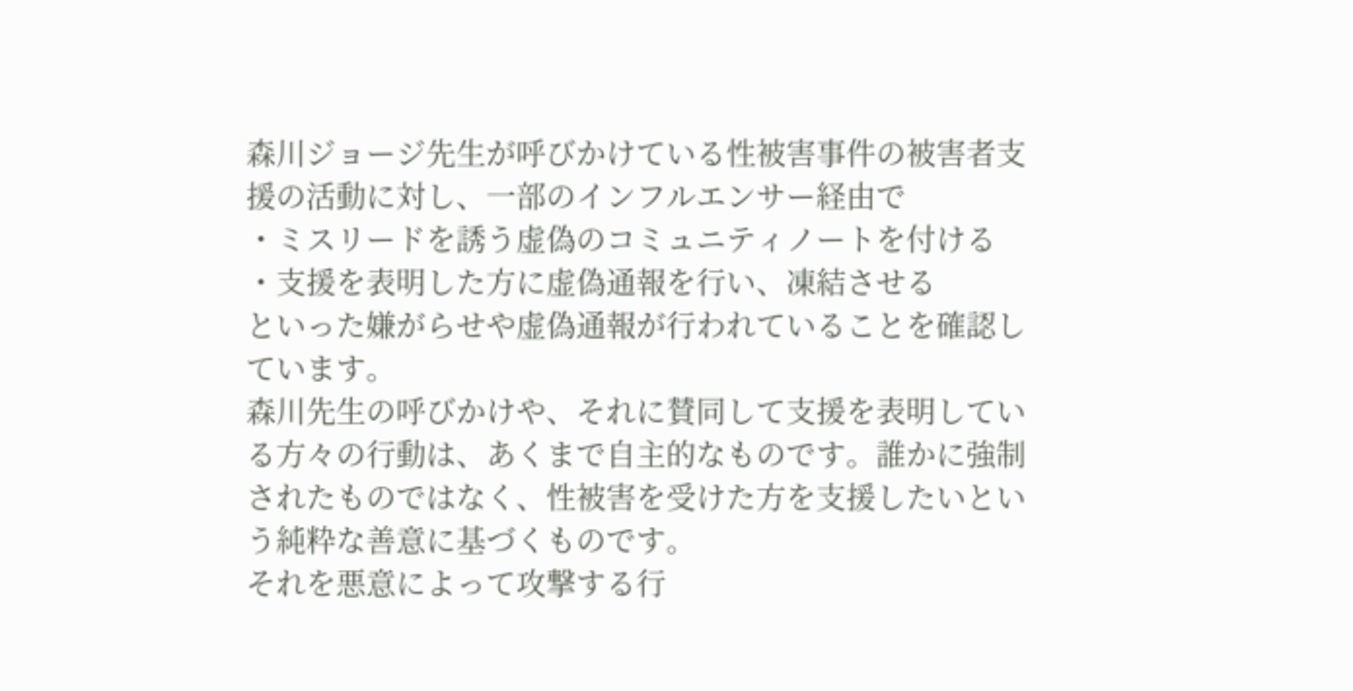森川ジョージ先生が呼びかけている性被害事件の被害者支援の活動に対し、一部のインフルエンサー経由で
・ミスリードを誘う虚偽のコミュニティノートを付ける
・支援を表明した方に虚偽通報を行い、凍結させる
といった嫌がらせや虚偽通報が行われていることを確認しています。
森川先生の呼びかけや、それに賛同して支援を表明している方々の行動は、あくまで自主的なものです。誰かに強制されたものではなく、性被害を受けた方を支援したいという純粋な善意に基づくものです。
それを悪意によって攻撃する行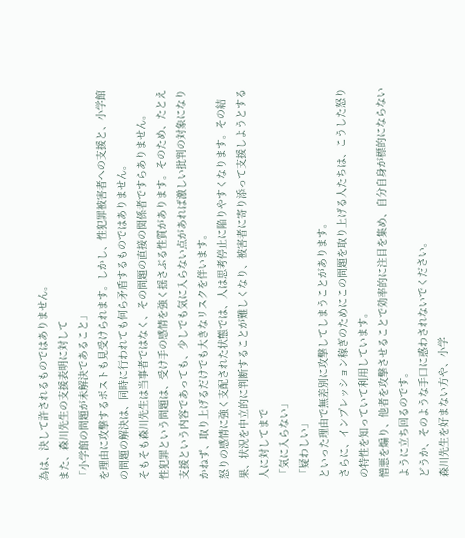為は、決して許されるものではありません。
また、森川先生の支援表明に対して
「小学館の問題が未解決であること」
を理由に攻撃するポストも見受けられます。しかし、性犯罪被害者への支援と、小学館の問題の解決は、同時に行われても何ら矛盾するものではありません。
そもそも森川先生は当事者ではなく、その問題の直接の関係者ですらありません。
性犯罪という問題は、受け手の感情を強く揺さぶる性質があります。そのため、たとえ支援という内容であっても、少しでも気に入らない点があれば激しい批判の対象になりかねず、取り上げるだけでも大きなリスクを伴います。
怒りの感情に強く支配された状態では、人は思考停止に陥りやすくなります。その結果、状況を中立的に判断することが難しくなり、被害者に寄り添って支援しようとする人に対してまで
「気に入らない」
「疑わしい」
といった理由で無差別に攻撃してしまうことがあります。
さらに、インプレッション稼ぎのためにこの問題を取り上げる人たちは、こうした怒りの特性を知っていて利用しています。
憎悪を煽り、他者を攻撃させることで効率的に注目を集め、自分自身が標的にならないように立ち回るのです。
どうか、そのような手口に惑わされないでください。
森川先生を好まない方や、小学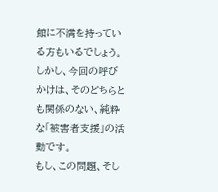館に不満を持っている方もいるでしょう。しかし、今回の呼びかけは、そのどちらとも関係のない、純粋な「被害者支援」の活動です。
もし、この問題、そし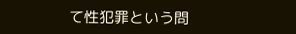て性犯罪という問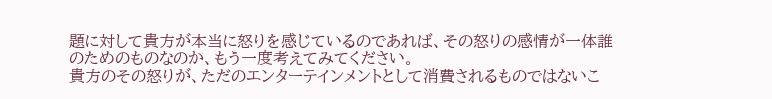題に対して貴方が本当に怒りを感じているのであれば、その怒りの感情が一体誰のためのものなのか、もう一度考えてみてください。
貴方のその怒りが、ただのエンターテインメントとして消費されるものではないこ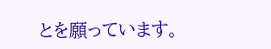とを願っています。